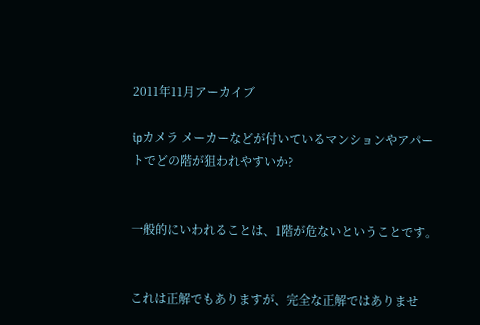2011年11月アーカイブ

ipカメラ メーカーなどが付いているマンションやアパートでどの階が狙われやすいか?


一般的にいわれることは、1階が危ないということです。


これは正解でもありますが、完全な正解ではありませ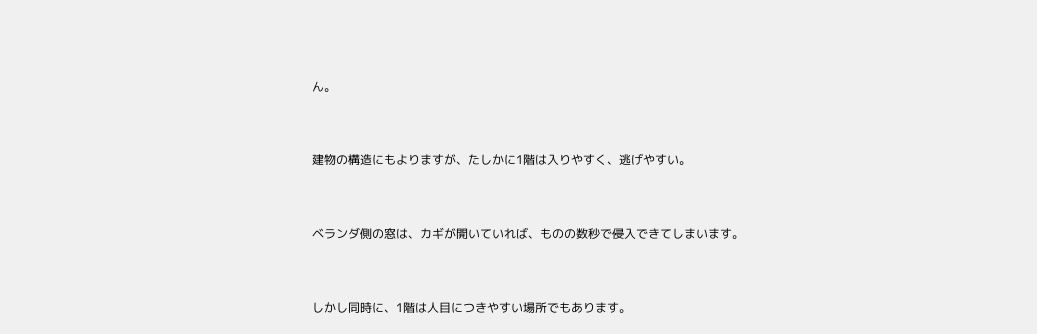ん。


建物の構造にもよりますが、たしかに1階は入りやすく、逃げやすい。


ベランダ側の窓は、カギが開いていれば、ものの数秒で侵入できてしまいます。


しかし同時に、1階は人目につきやすい場所でもあります。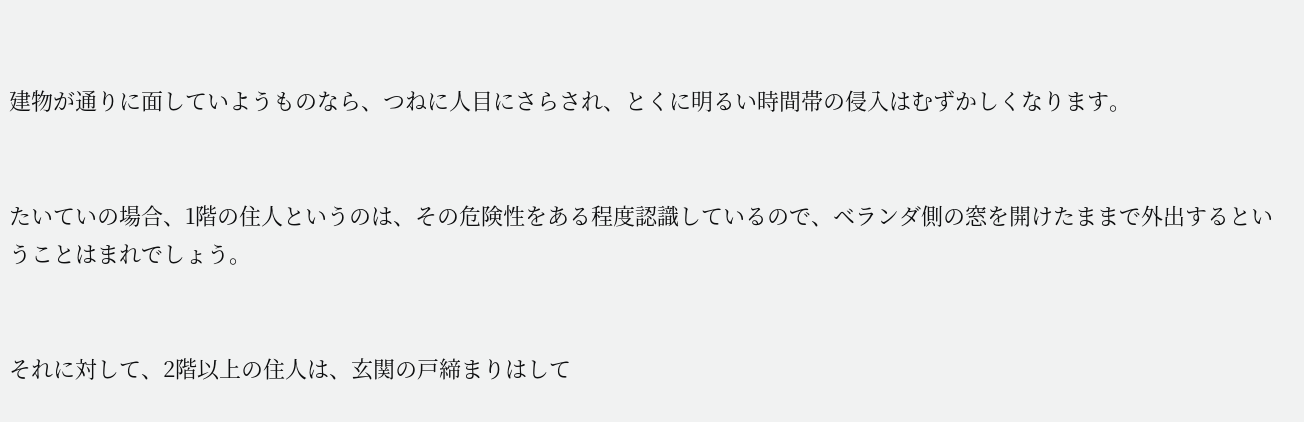建物が通りに面していようものなら、つねに人目にさらされ、とくに明るい時間帯の侵入はむずかしくなります。


たいていの場合、1階の住人というのは、その危険性をある程度認識しているので、ベランダ側の窓を開けたままで外出するということはまれでしょう。


それに対して、2階以上の住人は、玄関の戸締まりはして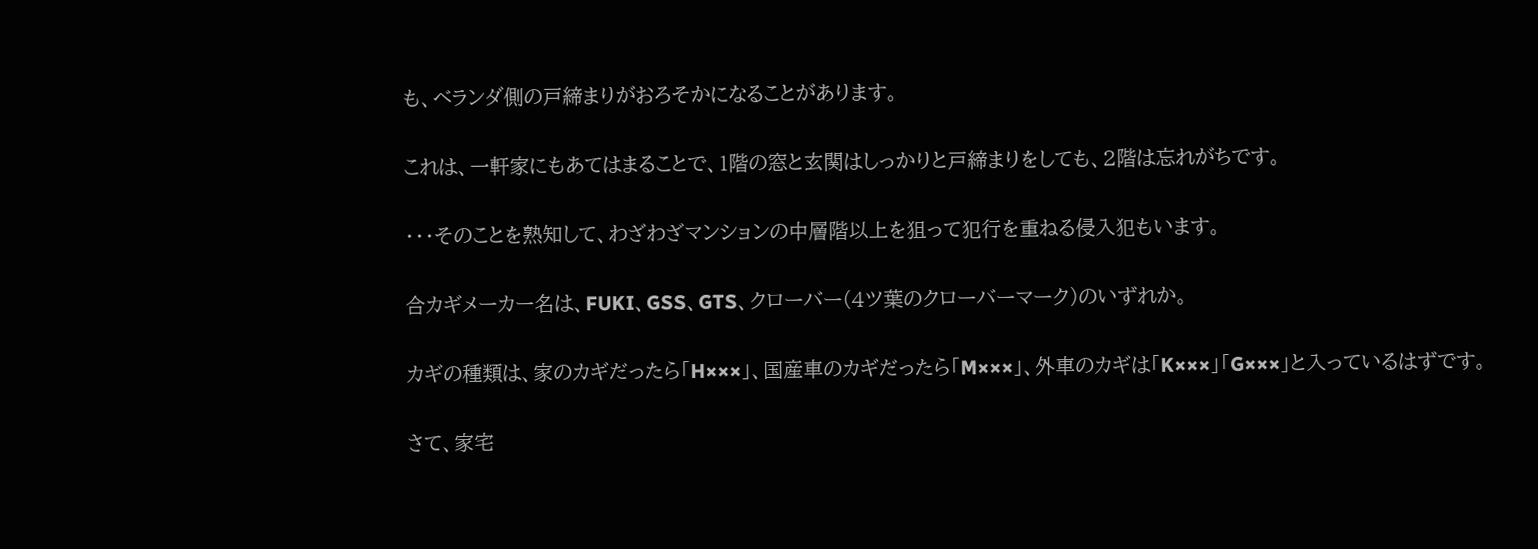も、ベランダ側の戸締まりがおろそかになることがあります。


これは、一軒家にもあてはまることで、1階の窓と玄関はしっかりと戸締まりをしても、2階は忘れがちです。


・・・そのことを熟知して、わざわざマンションの中層階以上を狙って犯行を重ねる侵入犯もいます。


合カギメーカー名は、FUKI、GSS、GTS、クローバー(4ツ葉のクローバーマーク)のいずれか。


カギの種類は、家のカギだったら「H×××」、国産車のカギだったら「M×××」、外車のカギは「K×××」「G×××」と入っているはずです。


さて、家宅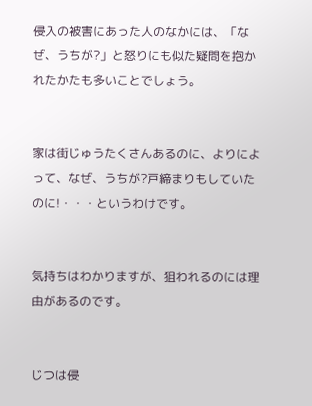侵入の被害にあった人のなかには、「なぜ、うちが?」と怒りにも似た疑問を抱かれたかたも多いことでしょう。


家は街じゅうたくさんあるのに、よりによって、なぜ、うちが?戸締まりもしていたのに!・・・というわけです。


気持ちはわかりますが、狙われるのには理由があるのです。


じつは侵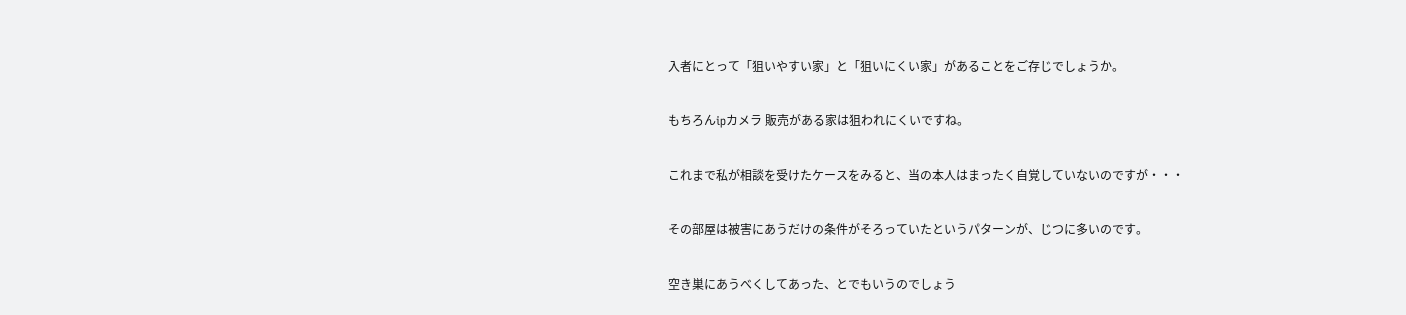入者にとって「狙いやすい家」と「狙いにくい家」があることをご存じでしょうか。


もちろんipカメラ 販売がある家は狙われにくいですね。


これまで私が相談を受けたケースをみると、当の本人はまったく自覚していないのですが・・・


その部屋は被害にあうだけの条件がそろっていたというパターンが、じつに多いのです。


空き巣にあうべくしてあった、とでもいうのでしょう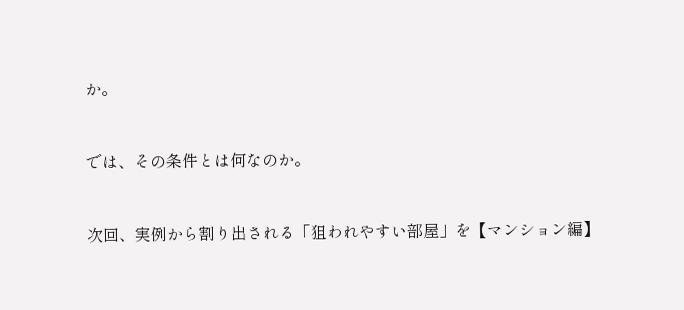か。


では、その条件とは何なのか。


次回、実例から割り出される「狙われやすい部屋」を【マンション編】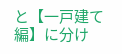と【一戸建て編】に分け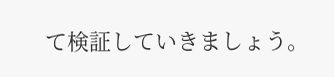て検証していきましょう。